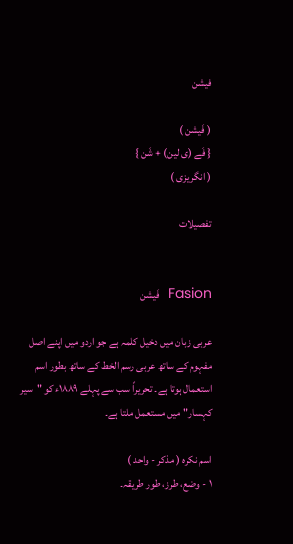فیشن

( فَیشن )
{ فَے (ی لین) + شَن }
( انگریزی )

تفصیلات


Fasion  فَیشن

عربی زبان میں دخیل کلمہ ہے جو اردو میں اپنے اصل مفہوم کے ساتھ عربی رسم الخط کے ساتھ بطور اسم استعمال ہوتا ہے۔ تحریراً سب سے پہلے ١٨٨٩ء کو "سیر کہسار" میں مستعمل ملتا ہے۔

اسم نکرہ ( مذکر - واحد )
١ - وضع، طرز، طور طریقہ۔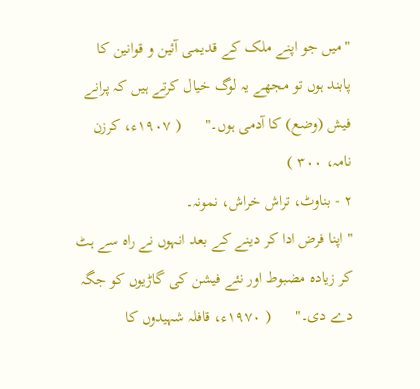"میں جو اپنے ملک کے قدیمی آئین و قوانین کا پابند ہوں تو مجھے یہ لوگ خیال کرتے ہیں کہ پرانے فیش (وضع) کا آدمی ہوں۔"      ( ١٩٠٧ء، کرزن نامہ، ٣٠٠ )
٢ - بناوٹ، تراش خراش، نمونہ۔
"اپنا فرض ادا کر دینے کے بعد انہوں نے راہ سے ہٹ کر زیادہ مضبوط اور نئے فیشن کی گاڑیوں کو جگہ دے دی۔"      ( ١٩٧٠ء، قافلہ شہیدوں کا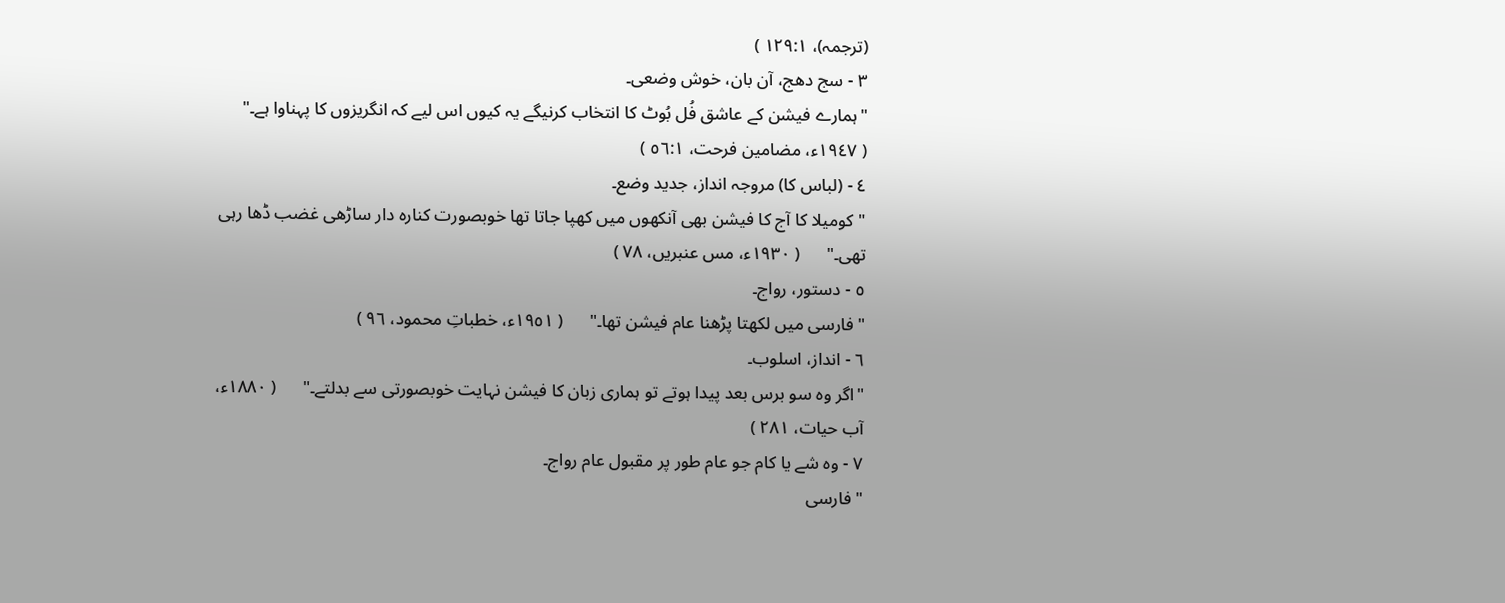(ترجمہ)، ١٢٩:١ )
٣ - سج دھج، آن بان، خوش وضعی۔
"ہمارے فیشن کے عاشق فُل بُوٹ کا انتخاب کرنیگے یہ کیوں اس لیے کہ انگریزوں کا پہناوا ہے۔"      ( ١٩٤٧ء، مضامین فرحت، ٥٦:١ )
٤ - (لباس کا) مروجہ انداز، جدید وضع۔
"کومیلا کا آج کا فیشن بھی آنکھوں میں کھپا جاتا تھا خوبصورت کنارہ دار ساڑھی غضب ڈھا رہی تھی۔"      ( ١٩٣٠ء، مس عنبریں، ٧٨ )
٥ - دستور، رواج۔
"فارسی میں لکھتا پڑھنا عام فیشن تھا۔"      ( ١٩٥١ء، خطباتِ محمود، ٩٦ )
٦ - انداز، اسلوب۔
"اگر وہ سو برس بعد پیدا ہوتے تو ہماری زبان کا فیشن نہایت خوبصورتی سے بدلتے۔"      ( ١٨٨٠ء، آب حیات، ٢٨١ )
٧ - وہ شے یا کام جو عام طور پر مقبول عام رواج۔
"فارسی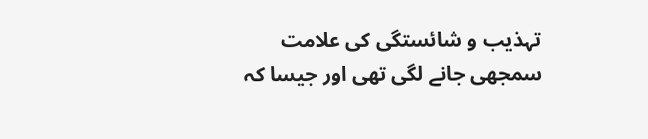تہذیب و شائستگی کی علامت سمجھی جانے لگی تھی اور جیسا کہ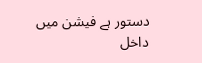دستور ہے فیشن میں داخل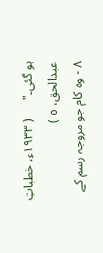ہو گئی۔"      ( ١٩٣٣ء، خطباتِ عبدالحق، ٥ )
٨ - وہ کام جو مروجہ رسم کے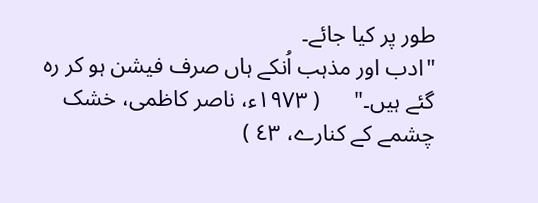طور پر کیا جائے۔
"ادب اور مذہب اُنکے ہاں صرف فیشن ہو کر رہ گئے ہیں۔"      ( ١٩٧٣ء، ناصر کاظمی، خشک چشمے کے کنارے، ٤٣ )